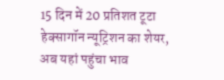15 दिन में 20 प्रतिशत टूटा हेक्सागॉन न्यूट्रिशन का शेयर, अब यहां पहुंचा भाव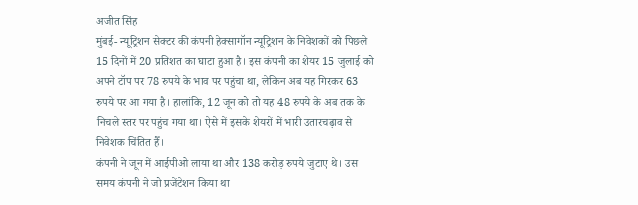अजीत सिंह
मुंबई- न्यूट्रिशन सेक्टर की कंपनी हेक्सागॉन न्यूट्रिशन के निवेशकों को पिछले 15 दिनों में 20 प्रतिशत का घाटा हुआ है। इस कंपनी का शेयर 15 जुलाई को अपने टॉप पर 78 रुपये के भाव पर पहुंचा था, लेकिन अब यह गिरकर 63 रुपये पर आ गया है। हालांकि, 12 जून को तो यह 48 रुपये के अब तक के निचले स्तर पर पहुंच गया था। ऐसे में इसके शेयरों में भारी उतारचढ़ाव से निवेशक चिंतित हैँ।
कंपनी ने जून में आईपीओ लाया था और 138 करोड़ रुपये जुटाए थे। उस समय कंपनी ने जो प्रजेंटेशन किया था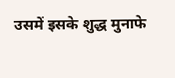उसमें इसके शुद्ध मुनाफे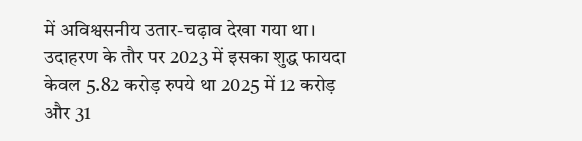में अविश्वसनीय उतार-चढ़ाव देखा गया था। उदाहरण के तौर पर 2023 में इसका शुद्ध फायदा केवल 5.82 करोड़ रुपये था 2025 में 12 करोड़ और 31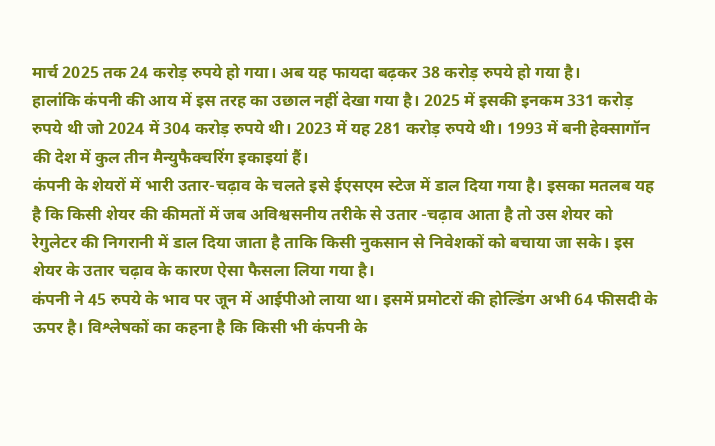मार्च 2025 तक 24 करोड़ रुपये हो गया। अब यह फायदा बढ़कर 38 करोड़ रुपये हो गया है।
हालांकि कंपनी की आय में इस तरह का उछाल नहीं देखा गया है। 2025 में इसकी इनकम 331 करोड़ रुपये थी जो 2024 में 304 करोड़ रुपये थी। 2023 में यह 281 करोड़ रुपये थी। 1993 में बनी हेक्सागॉन की देश में कुल तीन मैन्युफैक्चरिंग इकाइयां हैं।
कंपनी के शेयरों में भारी उतार-चढ़ाव के चलते इसे ईएसएम स्टेज में डाल दिया गया है। इसका मतलब यह है कि किसी शेयर की कीमतों में जब अविश्वसनीय तरीके से उतार -चढ़ाव आता है तो उस शेयर को रेगुलेटर की निगरानी में डाल दिया जाता है ताकि किसी नुकसान से निवेशकों को बचाया जा सके। इस शेयर के उतार चढ़ाव के कारण ऐसा फैसला लिया गया है।
कंपनी ने 45 रुपये के भाव पर जून में आईपीओ लाया था। इसमें प्रमोटरों की होल्डिंग अभी 64 फीसदी के ऊपर है। विश्लेषकों का कहना है कि किसी भी कंपनी के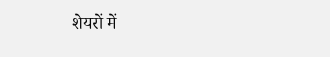शेयरों में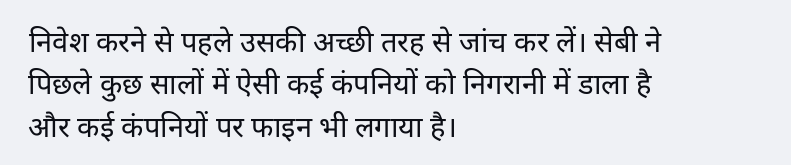निवेश करने से पहले उसकी अच्छी तरह से जांच कर लें। सेबी ने पिछले कुछ सालों में ऐसी कई कंपनियों को निगरानी में डाला है और कई कंपनियों पर फाइन भी लगाया है।